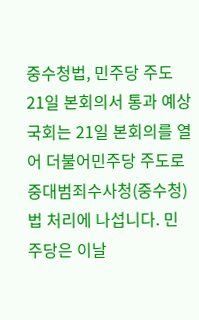중수청법, 민주당 주도 21일 본회의서 통과 예상
국회는 21일 본회의를 열어 더불어민주당 주도로 중대범죄수사청(중수청)법 처리에 나섭니다. 민주당은 이날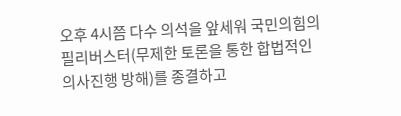오후 4시쯤 다수 의석을 앞세워 국민의힘의 필리버스터(무제한 토론을 통한 합법적인 의사진행 방해)를 종결하고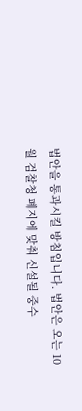법안을 통과시킬 방침입니다. 법안은 오는 10월 검찰청 폐지에 맞춰 신설될 중수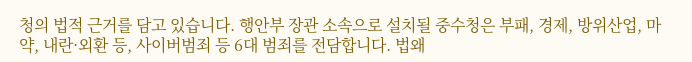청의 법적 근거를 담고 있습니다. 행안부 장관 소속으로 설치될 중수청은 부패, 경제, 방위산업, 마약, 내란·외환 등, 사이버범죄 등 6대 범죄를 전담합니다. 법왜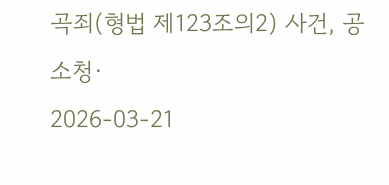곡죄(형법 제123조의2) 사건, 공소청·
2026-03-21